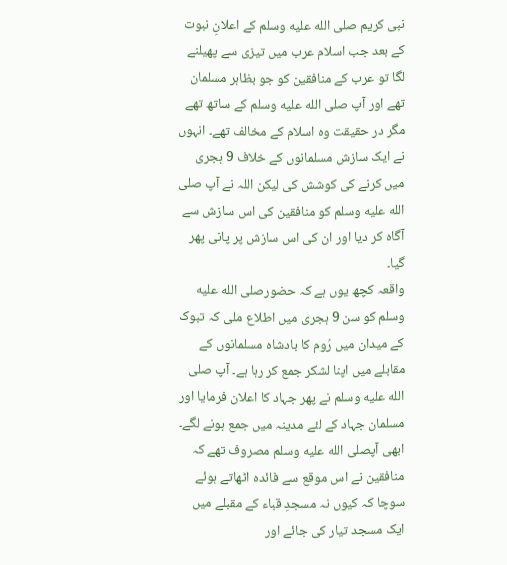نبی کریم صلى الله عليه وسلم کے اعلانِ نبوت کے بعد جب اسلام عرب میں تیزی سے پھیلنے لگا تو عرب کے منافقین کو جو بظاہر مسلمان تھے اور آپ صلى الله عليه وسلم کے ساتھ تھے مگر در حقیقت وہ اسلام کے مخالف تھے۔ انہوں نے ایک سازش مسلمانوں کے خلاف 9 ہجری میں کرنے کی کوشش کی لیکن اللہ نے آپ صلى الله عليه وسلم کو منافقین کی اس سازش سے آگاہ کر دیا اور ان کی اس سازش پر پانی پھر گیا۔
واقعہ کچھ یوں ہے کہ حضورصلى الله عليه وسلم کو سن 9 ہجری میں اطلاع ملی کہ تبوک کے میدان میں رُوم کا بادشاہ مسلمانوں کے مقابلے میں اپنا لشکر جمع کر رہا ہے۔ آپ صلى الله عليه وسلم نے پھر جہاد کا اعلان فرمایا اور مسلمان جہاد کے لئے مدینہ میں جمع ہونے لگے۔ ابھی آپصلى الله عليه وسلم مصروف تھے کہ منافقین نے اس موقع سے فائدہ اٹھاتے ہوئے سوچا کہ کیوں نہ مسجدِ قباء کے مقبلے میں ایک مسجد تیار کی جائے اور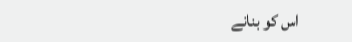اس کو بنانے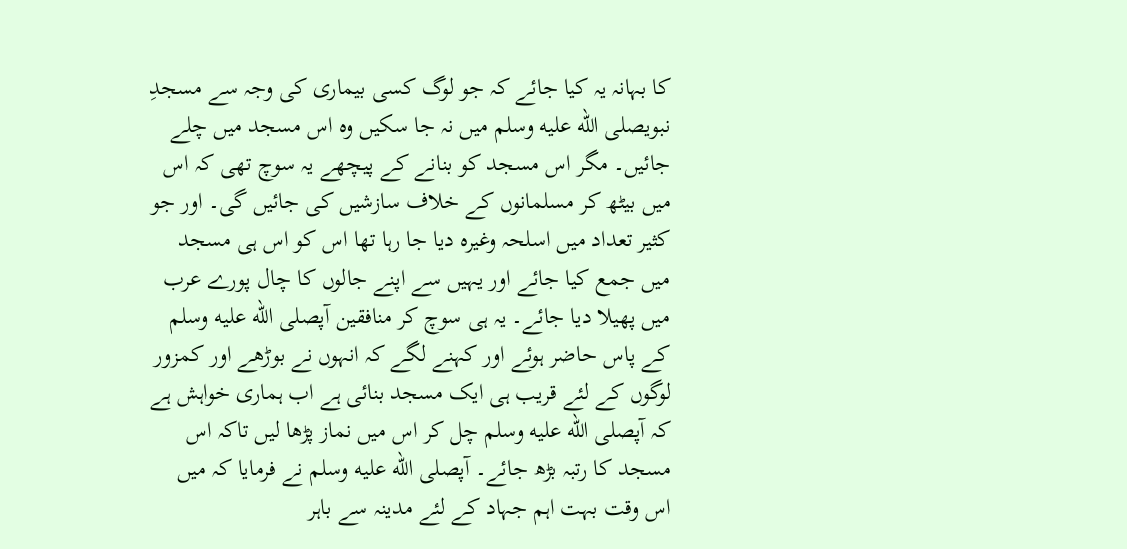کا بہانہ یہ کیا جائے کہ جو لوگ کسی بیماری کی وجہ سے مسجدِ نبویصلى الله عليه وسلم میں نہ جا سکیں وہ اس مسجد میں چلے جائیں۔ مگر اس مسجد کو بنانے کے پیچھے یہ سوچ تھی کہ اس میں بیٹھ کر مسلمانوں کے خلاف سازشیں کی جائیں گی۔ اور جو کثیر تعداد میں اسلحہ وغیرہ دیا جا رہا تھا اس کو اس ہی مسجد میں جمع کیا جائے اور یہیں سے اپنے جالوں کا چال پورے عرب میں پھیلا دیا جائے۔ یہ ہی سوچ کر منافقین آپصلى الله عليه وسلم کے پاس حاضر ہوئے اور کہنے لگے کہ انہوں نے بوڑھے اور کمزور لوگوں کے لئے قریب ہی ایک مسجد بنائی ہے اب ہماری خواہش ہے کہ آپصلى الله عليه وسلم چل کر اس میں نماز پڑھا لیں تاکہ اس مسجد کا رتبہ بڑھ جائے۔ آپصلى الله عليه وسلم نے فرمایا کہ میں اس وقت بہت اہم جہاد کے لئے مدینہ سے باہر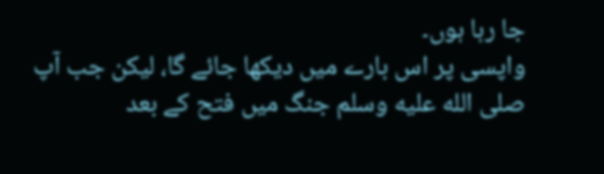جا رہا ہوں۔
واپسی پر اس بارے میں دیکھا جائے گا، لیکن جب آپ صلى الله عليه وسلم جنگ میں فتح کے بعد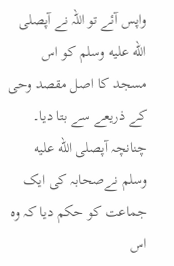واپس آئے تو اللہ نے آپصلى الله عليه وسلم کو اس مسجد کا اصل مقصد وحی کے ذریعے سے بتا دیا۔ چنانچہ آپصلى الله عليه وسلم نےصحابہ کی ایک جماعت کو حکم دیا کہ وہ اس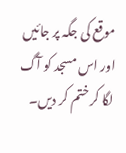موقع کی جگہ پر جائیں اور اس مسجد کو آگ لگا کر ختم کر دیں۔